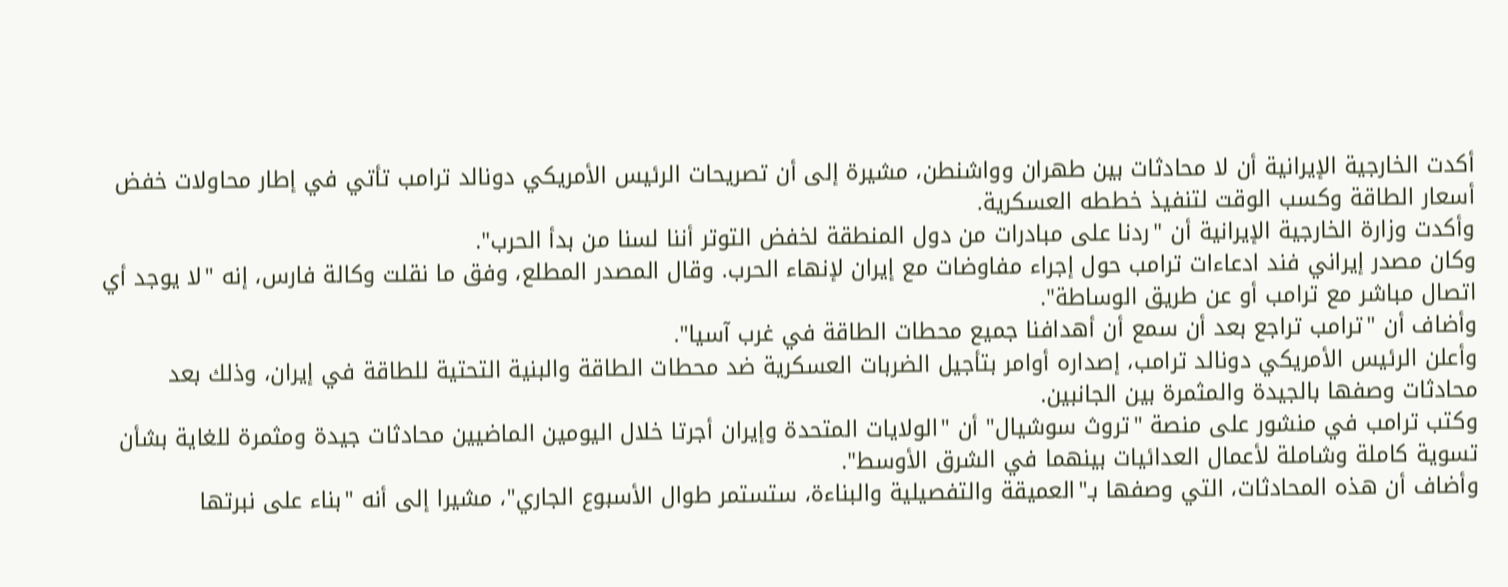أكدت الخارجية الإيرانية أن لا محادثات بين طهران وواشنطن، مشيرة إلى أن تصريحات الرئيس الأمريكي دونالد ترامب تأتي في إطار محاولات خفض أسعار الطاقة وكسب الوقت لتنفيذ خططه العسكرية.
وأكدت وزارة الخارجية الإيرانية أن "ردنا على مبادرات من دول المنطقة لخفض التوتر أننا لسنا من بدأ الحرب".
وكان مصدر إيراني فند ادعاءات ترامب حول إجراء مفاوضات مع إيران لإنهاء الحرب. وقال المصدر المطلع، وفق ما نقلت وكالة فارس، إنه "لا يوجد أي اتصال مباشر مع ترامب أو عن طريق الوساطة".
وأضاف أن "ترامب تراجع بعد أن سمع أن أهدافنا جميع محطات الطاقة في غرب آسيا".
وأعلن الرئيس الأمريكي دونالد ترامب، إصداره أوامر بتأجيل الضربات العسكرية ضد محطات الطاقة والبنية التحتية للطاقة في إيران، وذلك بعد محادثات وصفها بالجيدة والمثمرة بين الجانبين.
وكتب ترامب في منشور على منصة "تروث سوشيال" أن "الولايات المتحدة وإيران أجرتا خلال اليومين الماضيين محادثات جيدة ومثمرة للغاية بشأن تسوية كاملة وشاملة لأعمال العدائيات بينهما في الشرق الأوسط".
وأضاف أن هذه المحادثات، التي وصفها بـ"العميقة والتفصيلية والبناءة، ستستمر طوال الأسبوع الجاري"، مشيرا إلى أنه "بناء على نبرتها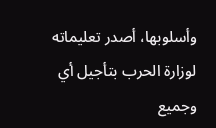وأسلوبها، أصدر تعليماته لوزارة الحرب بتأجيل أي وجميع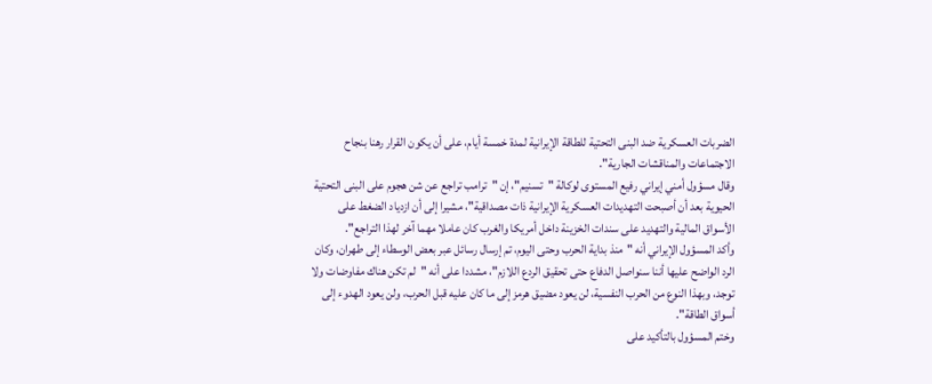الضربات العسكرية ضد البنى التحتية للطاقة الإيرانية لمدة خمسة أيام، على أن يكون القرار رهنا بنجاح الاجتماعات والمناقشات الجارية".
وقال مسؤول أمني إيراني رفيع المستوى لوكالة "تسنيم"، إن "ترامب تراجع عن شن هجوم على البنى التحتية الحيوية بعد أن أصبحت التهديدات العسكرية الإيرانية ذات مصداقية"، مشيرا إلى أن ازدياد الضغط على الأسواق المالية والتهديد على سندات الخزينة داخل أمريكا والغرب كان عاملا مهما آخر لهذا التراجع".
وأكد المسؤول الإيراني أنه "منذ بداية الحرب وحتى اليوم، تم إرسال رسائل عبر بعض الوسطاء إلى طهران، وكان الرد الواضح عليها أننا سنواصل الدفاع حتى تحقيق الردع اللازم"، مشددا على أنه "لم تكن هناك مفاوضات ولا توجد، وبهذا النوع من الحرب النفسية، لن يعود مضيق هرمز إلى ما كان عليه قبل الحرب، ولن يعود الهدوء إلى أسواق الطاقة".
وختم المسؤول بالتأكيد على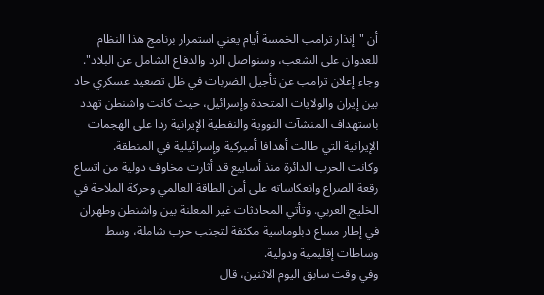أن "إنذار ترامب الخمسة أيام يعني استمرار برنامج هذا النظام للعدوان على الشعب، وسنواصل الرد والدفاع الشامل عن البلاد".
وجاء إعلان ترامب عن تأجيل الضربات في ظل تصعيد عسكري حاد بين إيران والولايات المتحدة وإسرائيل، حيث كانت واشنطن تهدد باستهداف المنشآت النووية والنفطية الإيرانية ردا على الهجمات الإيرانية التي طالت أهدافا أميركية وإسرائيلية في المنطقة.
وكانت الحرب الدائرة منذ أسابيع قد أثارت مخاوف دولية من اتساع رقعة الصراع وانعكاساته على أمن الطاقة العالمي وحركة الملاحة في الخليج العربي. وتأتي المحادثات غير المعلنة بين واشنطن وطهران في إطار مساع دبلوماسية مكثفة لتجنب حرب شاملة، وسط وساطات إقليمية ودولية.
وفي وقت سابق اليوم الاثنين، قال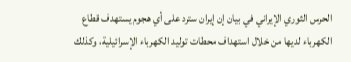الحرس الثوري الإيراني في بيان إن إيران سترد على أي هجوم يستهدف قطاع الكهرباء لديها من خلال استهداف محطات توليد الكهرباء الإسرائيلية، وكذلك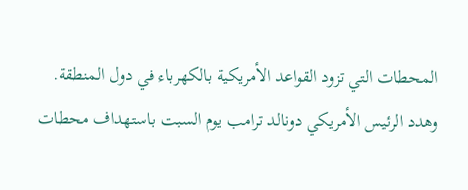المحطات التي تزود القواعد الأمريكية بالكهرباء في دول المنطقة.
وهدد الرئيس الأمريكي دونالد ترامب يوم السبت باستهداف محطات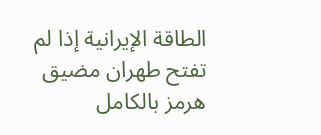الطاقة الإيرانية إذا لم تفتح طهران مضيق هرمز بالكامل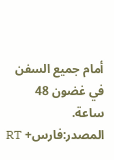أمام جميع السفن في غضون 48 ساعة.
المصدر:فارس+ RT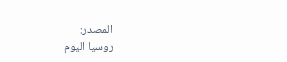المصدر:
روسيا اليوم